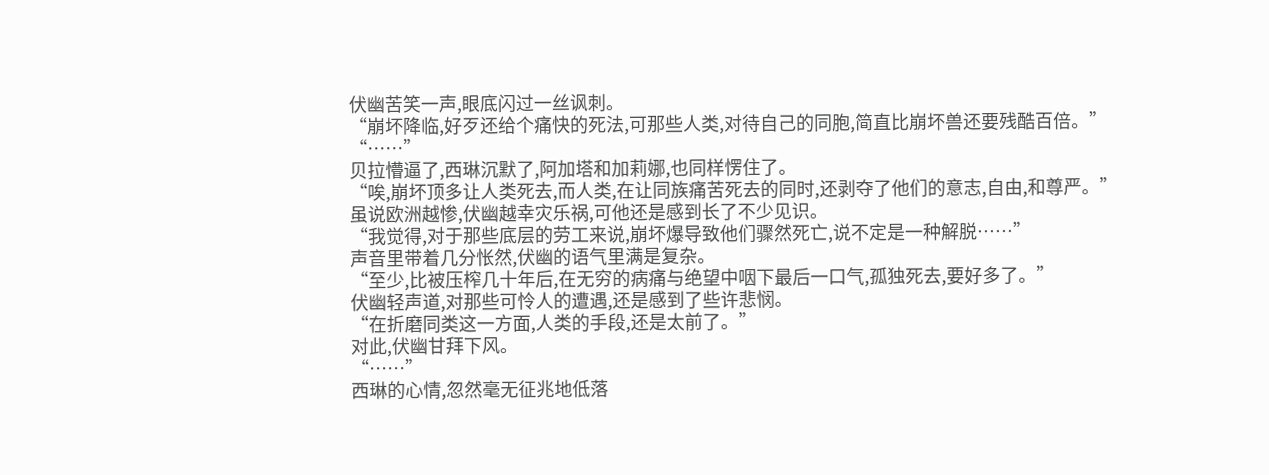伏幽苦笑一声,眼底闪过一丝讽刺。
“崩坏降临,好歹还给个痛快的死法,可那些人类,对待自己的同胞,简直比崩坏兽还要残酷百倍。”
“……”
贝拉懵逼了,西琳沉默了,阿加塔和加莉娜,也同样愣住了。
“唉,崩坏顶多让人类死去,而人类,在让同族痛苦死去的同时,还剥夺了他们的意志,自由,和尊严。”
虽说欧洲越惨,伏幽越幸灾乐祸,可他还是感到长了不少见识。
“我觉得,对于那些底层的劳工来说,崩坏爆导致他们骤然死亡,说不定是一种解脱……”
声音里带着几分怅然,伏幽的语气里满是复杂。
“至少,比被压榨几十年后,在无穷的病痛与绝望中咽下最后一口气,孤独死去,要好多了。”
伏幽轻声道,对那些可怜人的遭遇,还是感到了些许悲悯。
“在折磨同类这一方面,人类的手段,还是太前了。”
对此,伏幽甘拜下风。
“……”
西琳的心情,忽然毫无征兆地低落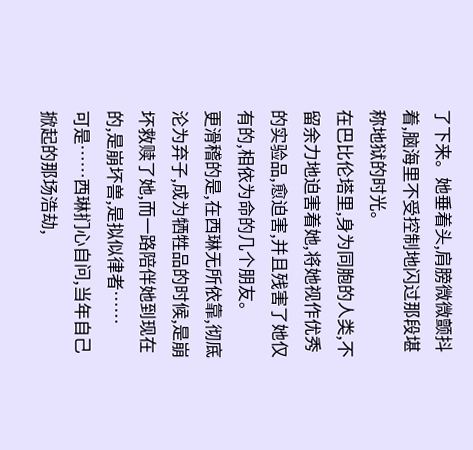了下来。她垂着头,肩膀微微颤抖着,脑海里不受控制地闪过那段堪称地狱的时光。
在巴比伦塔里,身为同胞的人类,不留余力地迫害着她,将她视作优秀的实验品,愈迫害,并且残害了她仅有的,相依为命的几个朋友。
更滑稽的是,在西琳无所依靠,彻底沦为弃子,成为牺牲品的时候,是崩坏救赎了她,而一路陪伴她到现在的,是崩坏兽,是拟似律者……
可是……西琳扪心自问,当年自己掀起的那场浩劫,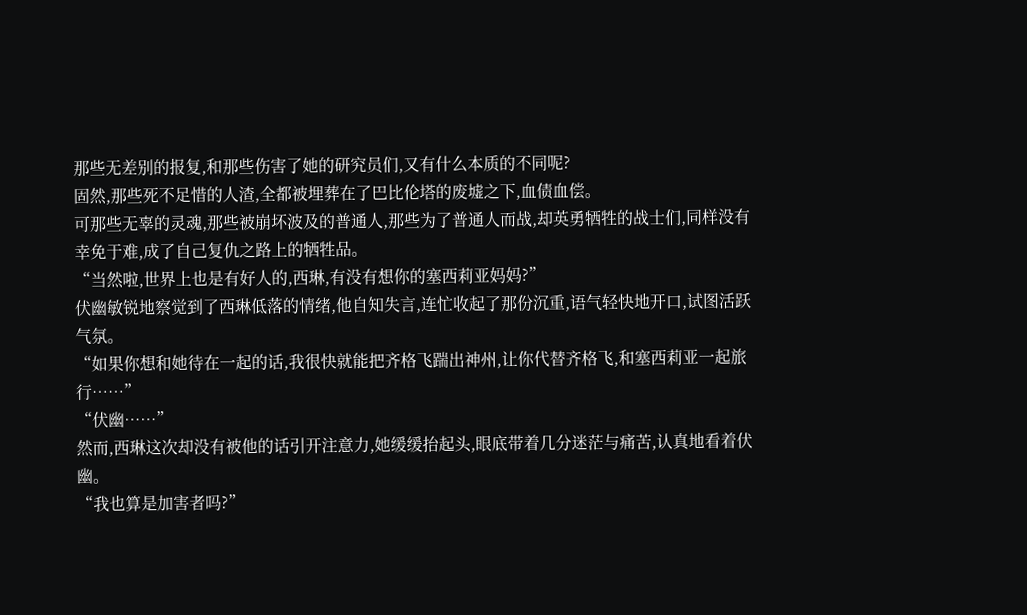那些无差别的报复,和那些伤害了她的研究员们,又有什么本质的不同呢?
固然,那些死不足惜的人渣,全都被埋葬在了巴比伦塔的废墟之下,血债血偿。
可那些无辜的灵魂,那些被崩坏波及的普通人,那些为了普通人而战,却英勇牺牲的战士们,同样没有幸免于难,成了自己复仇之路上的牺牲品。
“当然啦,世界上也是有好人的,西琳,有没有想你的塞西莉亚妈妈?”
伏幽敏锐地察觉到了西琳低落的情绪,他自知失言,连忙收起了那份沉重,语气轻快地开口,试图活跃气氛。
“如果你想和她待在一起的话,我很快就能把齐格飞踹出神州,让你代替齐格飞,和塞西莉亚一起旅行……”
“伏幽……”
然而,西琳这次却没有被他的话引开注意力,她缓缓抬起头,眼底带着几分迷茫与痛苦,认真地看着伏幽。
“我也算是加害者吗?”